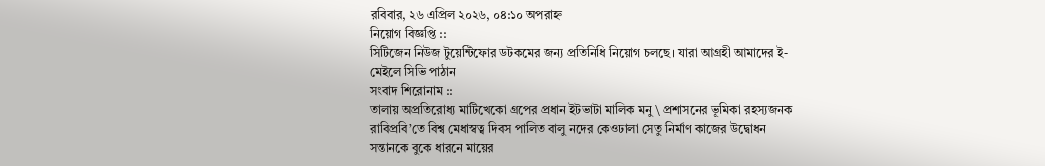রবিবার, ২৬ এপ্রিল ২০২৬, ০৪:১০ অপরাহ্ন
নিয়োগ বিজ্ঞপ্তি ::
সিটিজেন নিউজ টুয়েন্টিফোর ডটকমের জন্য প্রতিনিধি নিয়োগ চলছে। যারা আগ্রহী আমাদের ই-মেইলে সিভি পাঠান
সংবাদ শিরোনাম ::
তালায় অপ্রতিরোধ্য মাটিখেকো গ্রপের প্রধান ইটভাটা মালিক মনু \ প্রশাসনের ভূমিকা রহস্যজনক রাবিপ্রবি’তে বিশ্ব মেধাস্বত্ব দিবস পালিত বালু নদের কেওঢালা সেতু নির্মাণ কাজের উদ্বোধন সন্তানকে বুকে ধারনে মায়ের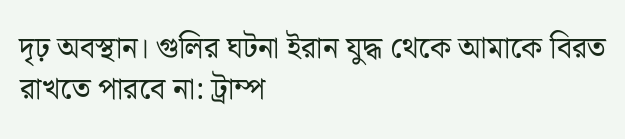দৃঢ় অবস্থান। গুলির ঘটনা ইরান যুদ্ধ থেকে আমাকে বিরত রাখতে পারবে না: ট্রাম্প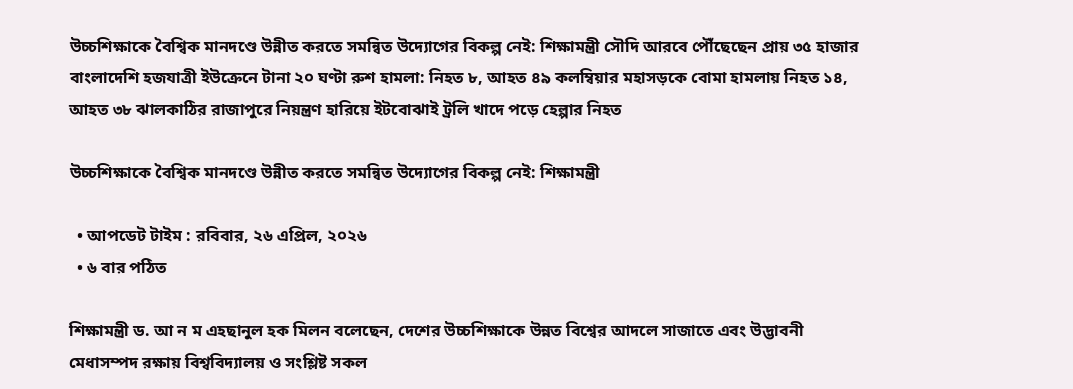উচ্চশিক্ষাকে বৈশ্বিক মানদণ্ডে উন্নীত করতে সমন্বিত উদ্যোগের বিকল্প নেই: শিক্ষামন্ত্রী সৌদি আরবে পৌঁছেছেন প্রায় ৩৫ হাজার বাংলাদেশি হজযাত্রী ইউক্রেনে টানা ২০ ঘণ্টা রুশ হামলা: নিহত ৮, আহত ৪৯ কলম্বিয়ার মহাসড়কে বোমা হামলায় নিহত ১৪, আহত ৩৮ ঝালকাঠির রাজাপুরে নিয়ন্ত্রণ হারিয়ে ইটবোঝাই ট্রলি খাদে পড়ে হেল্পার নিহত

উচ্চশিক্ষাকে বৈশ্বিক মানদণ্ডে উন্নীত করতে সমন্বিত উদ্যোগের বিকল্প নেই: শিক্ষামন্ত্রী

  • আপডেট টাইম : রবিবার, ২৬ এপ্রিল, ২০২৬
  • ৬ বার পঠিত

শিক্ষামন্ত্রী ড. আ ন ম এহছানুল হক মিলন বলেছেন, দেশের উচ্চশিক্ষাকে উন্নত বিশ্বের আদলে সাজাতে এবং উদ্ভাবনী মেধাসম্পদ রক্ষায় বিশ্ববিদ্যালয় ও সংশ্লিষ্ট সকল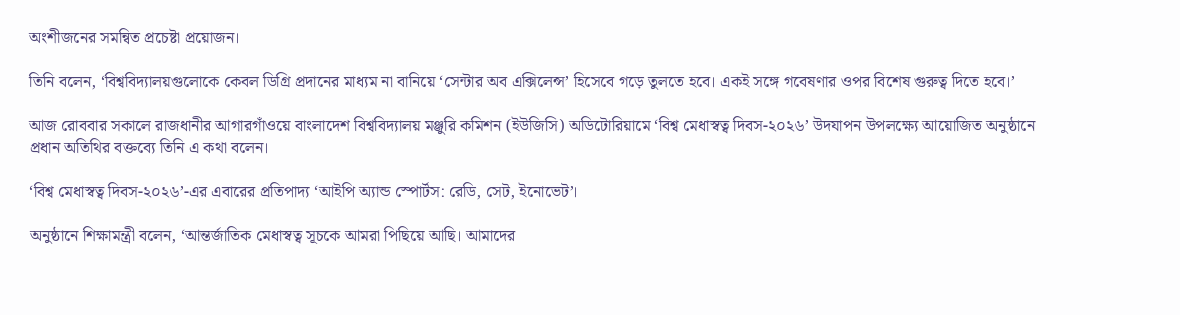অংশীজনের সমন্বিত প্রচেষ্টা প্রয়োজন।

তিনি বলেন, ‘বিশ্ববিদ্যালয়গুলোকে কেবল ডিগ্রি প্রদানের মাধ্যম না বানিয়ে ‘সেন্টার অব এক্সিলেন্স’ হিসেবে গড়ে তুলতে হবে। একই সঙ্গে গবেষণার ওপর বিশেষ গুরুত্ব দিতে হবে।’

আজ রোববার সকালে রাজধানীর আগারগাঁওয়ে বাংলাদেশ বিশ্ববিদ্যালয় মঞ্জুরি কমিশন (ইউজিসি) অডিটোরিয়ামে ‘বিশ্ব মেধাস্বত্ব দিবস-২০২৬’ উদযাপন উপলক্ষ্যে আয়োজিত অনুষ্ঠানে প্রধান অতিথির বক্তব্যে তিনি এ কথা বলেন।

‘বিশ্ব মেধাস্বত্ব দিবস-২০২৬’-এর এবারের প্রতিপাদ্য ‘আইপি অ্যান্ড স্পোর্টস: রেডি, সেট, ইনোভেট’।

অনুষ্ঠানে শিক্ষামন্ত্রী বলেন, ‘আন্তর্জাতিক মেধাস্বত্ব সূচকে আমরা পিছিয়ে আছি। আমাদের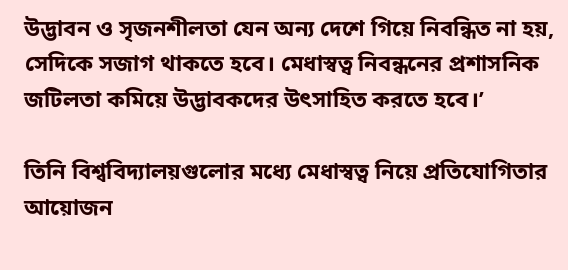উদ্ভাবন ও সৃজনশীলতা যেন অন্য দেশে গিয়ে নিবন্ধিত না হয়, সেদিকে সজাগ থাকতে হবে। মেধাস্বত্ব নিবন্ধনের প্রশাসনিক জটিলতা কমিয়ে উদ্ভাবকদের উৎসাহিত করতে হবে।’

তিনি বিশ্ববিদ্যালয়গুলোর মধ্যে মেধাস্বত্ব নিয়ে প্রতিযোগিতার আয়োজন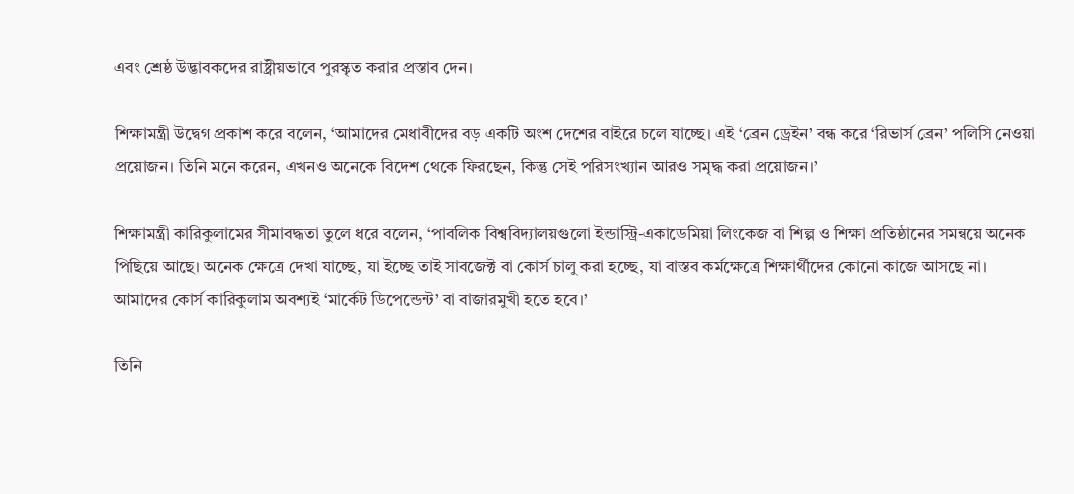এবং শ্রেষ্ঠ উদ্ভাবকদের রাষ্ট্রীয়ভাবে পুরস্কৃত করার প্রস্তাব দেন।

শিক্ষামন্ত্রী উদ্বেগ প্রকাশ করে বলেন, ‘আমাদের মেধাবীদের বড় একটি অংশ দেশের বাইরে চলে যাচ্ছে। এই ‘ব্রেন ড্রেইন’ বন্ধ করে ‘রিভার্স ব্রেন’ পলিসি নেওয়া প্রয়োজন। তিনি মনে করেন, এখনও অনেকে বিদেশ থেকে ফিরছেন, কিন্তু সেই পরিসংখ্যান আরও সমৃদ্ধ করা প্রয়োজন।’

শিক্ষামন্ত্রী কারিকুলামের সীমাবদ্ধতা তুলে ধরে বলেন, ‘পাবলিক বিশ্ববিদ্যালয়গুলো ইন্ডাস্ট্রি-একাডেমিয়া লিংকেজ বা শিল্প ও শিক্ষা প্রতিষ্ঠানের সমন্বয়ে অনেক পিছিয়ে আছে। অনেক ক্ষেত্রে দেখা যাচ্ছে, যা ইচ্ছে তাই সাবজেক্ট বা কোর্স চালু করা হচ্ছে, যা বাস্তব কর্মক্ষেত্রে শিক্ষার্থীদের কোনো কাজে আসছে না। আমাদের কোর্স কারিকুলাম অবশ্যই ‘মার্কেট ডিপেন্ডেন্ট’ বা বাজারমুখী হতে হবে।’

তিনি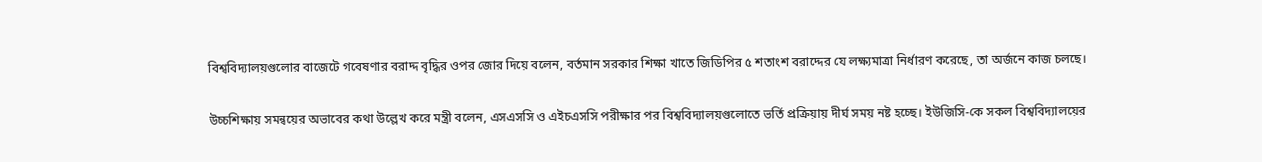বিশ্ববিদ্যালয়গুলোর বাজেটে গবেষণার বরাদ্দ বৃদ্ধির ওপর জোর দিয়ে বলেন, বর্তমান সরকার শিক্ষা খাতে জিডিপির ৫ শতাংশ বরাদ্দের যে লক্ষ্যমাত্রা নির্ধারণ করেছে, তা অর্জনে কাজ চলছে।

উচ্চশিক্ষায় সমন্বয়ের অভাবের কথা উল্লেখ করে মন্ত্রী বলেন, এসএসসি ও এইচএসসি পরীক্ষার পর বিশ্ববিদ্যালয়গুলোতে ভর্তি প্রক্রিয়ায় দীর্ঘ সময় নষ্ট হচ্ছে। ইউজিসি-কে সকল বিশ্ববিদ্যালয়ের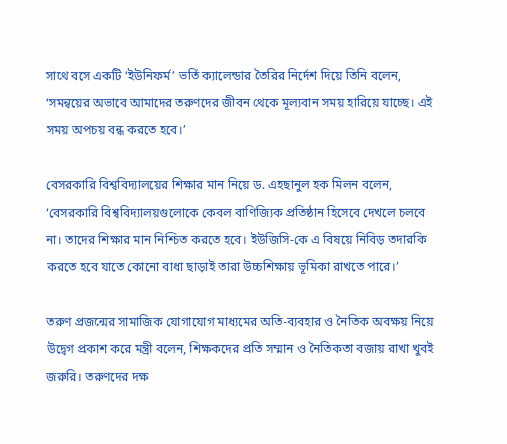সাথে বসে একটি ‘ইউনিফর্ম’ ভর্তি ক্যালেন্ডার তৈরির নির্দেশ দিয়ে তিনি বলেন, ‘সমন্বয়ের অভাবে আমাদের তরুণদের জীবন থেকে মূল্যবান সময় হারিয়ে যাচ্ছে। এই সময় অপচয় বন্ধ করতে হবে।’

বেসরকারি বিশ্ববিদ্যালয়ের শিক্ষার মান নিয়ে ড. এহছানুল হক মিলন বলেন, ‘বেসরকারি বিশ্ববিদ্যালয়গুলোকে কেবল বাণিজ্যিক প্রতিষ্ঠান হিসেবে দেখলে চলবে না। তাদের শিক্ষার মান নিশ্চিত করতে হবে। ইউজিসি-কে এ বিষয়ে নিবিড় তদারকি করতে হবে যাতে কোনো বাধা ছাড়াই তারা উচ্চশিক্ষায় ভূমিকা রাখতে পারে।’

তরুণ প্রজন্মের সামাজিক যোগাযোগ মাধ্যমের অতি-ব্যবহার ও নৈতিক অবক্ষয় নিয়ে উদ্বেগ প্রকাশ করে মন্ত্রী বলেন, শিক্ষকদের প্রতি সম্মান ও নৈতিকতা বজায় রাখা খুবই জরুরি। তরুণদের দক্ষ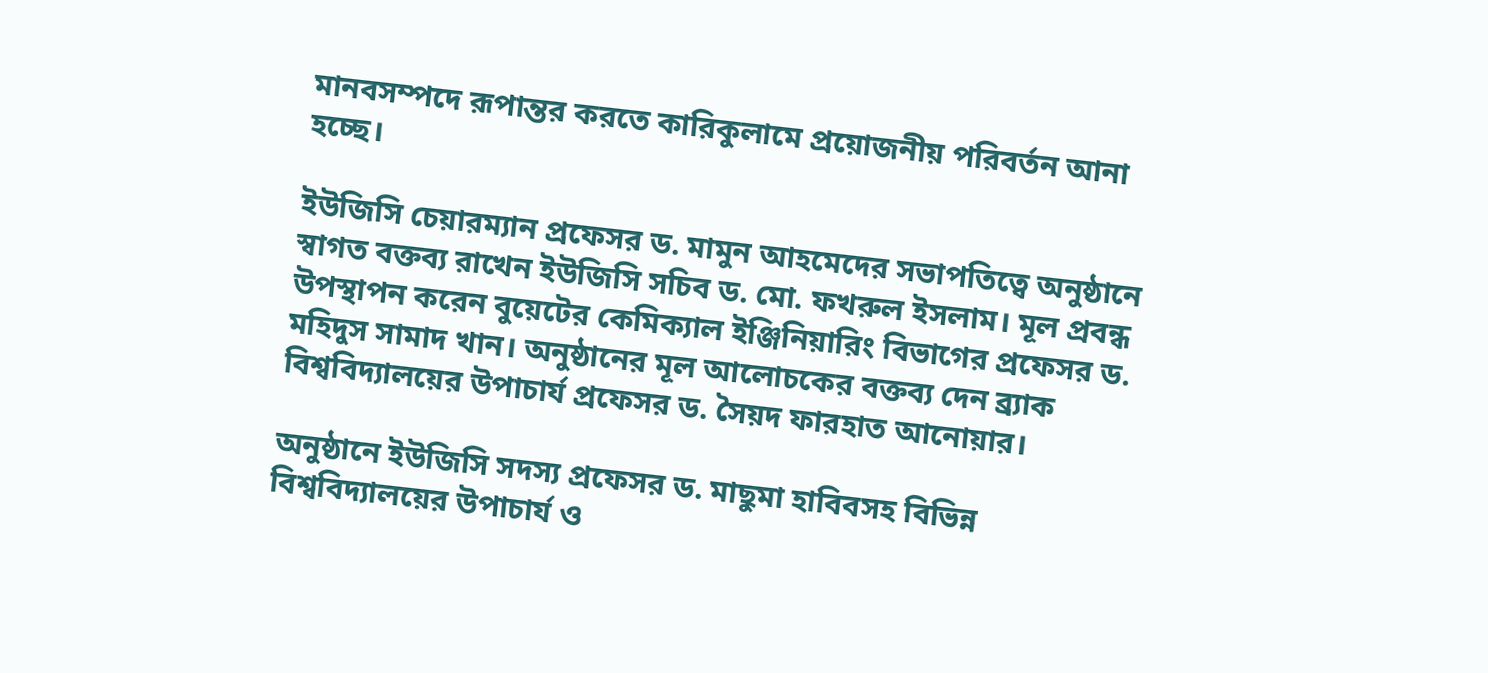মানবসম্পদে রূপান্তর করতে কারিকুলামে প্রয়োজনীয় পরিবর্তন আনা হচ্ছে।

ইউজিসি চেয়ারম্যান প্রফেসর ড. মামুন আহমেদের সভাপতিত্বে অনুষ্ঠানে স্বাগত বক্তব্য রাখেন ইউজিসি সচিব ড. মো. ফখরুল ইসলাম। মূল প্রবন্ধ উপস্থাপন করেন বুয়েটের কেমিক্যাল ইঞ্জিনিয়ারিং বিভাগের প্রফেসর ড. মহিদুস সামাদ খান। অনুষ্ঠানের মূল আলোচকের বক্তব্য দেন ব্র্যাক বিশ্ববিদ্যালয়ের উপাচার্য প্রফেসর ড. সৈয়দ ফারহাত আনোয়ার।

অনুষ্ঠানে ইউজিসি সদস্য প্রফেসর ড. মাছুমা হাবিবসহ বিভিন্ন বিশ্ববিদ্যালয়ের উপাচার্য ও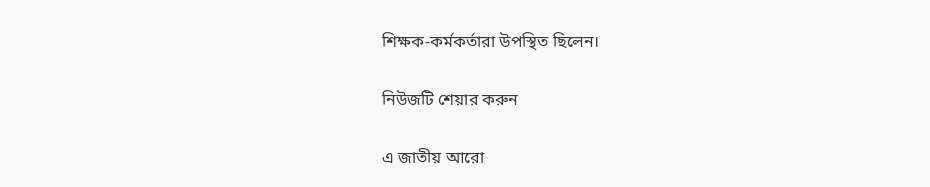শিক্ষক-কর্মকর্তারা উপস্থিত ছিলেন।

নিউজটি শেয়ার করুন

এ জাতীয় আরো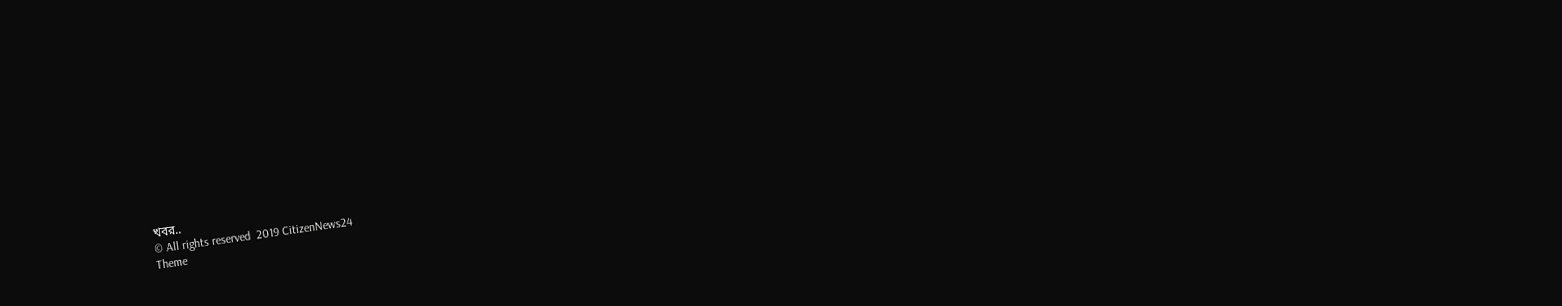খবর..
© All rights reserved  2019 CitizenNews24
Theme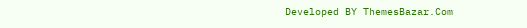Developed BY ThemesBazar.Com